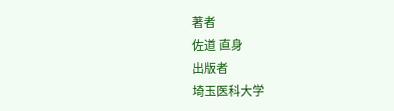著者
佐道 直身
出版者
埼玉医科大学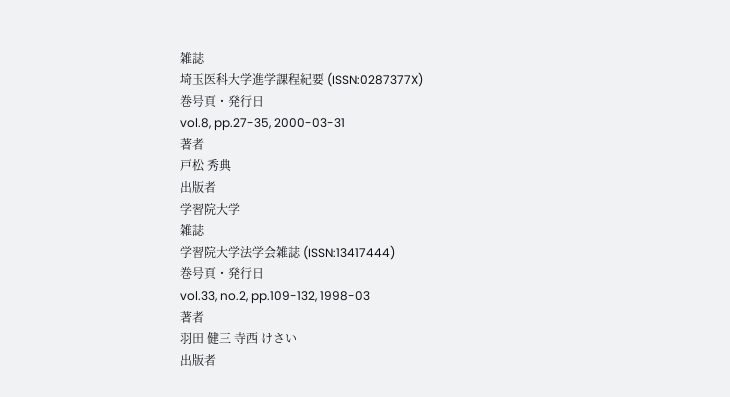雑誌
埼玉医科大学進学課程紀要 (ISSN:0287377X)
巻号頁・発行日
vol.8, pp.27-35, 2000-03-31
著者
戸松 秀典
出版者
学習院大学
雑誌
学習院大学法学会雑誌 (ISSN:13417444)
巻号頁・発行日
vol.33, no.2, pp.109-132, 1998-03
著者
羽田 健三 寺西 けさい
出版者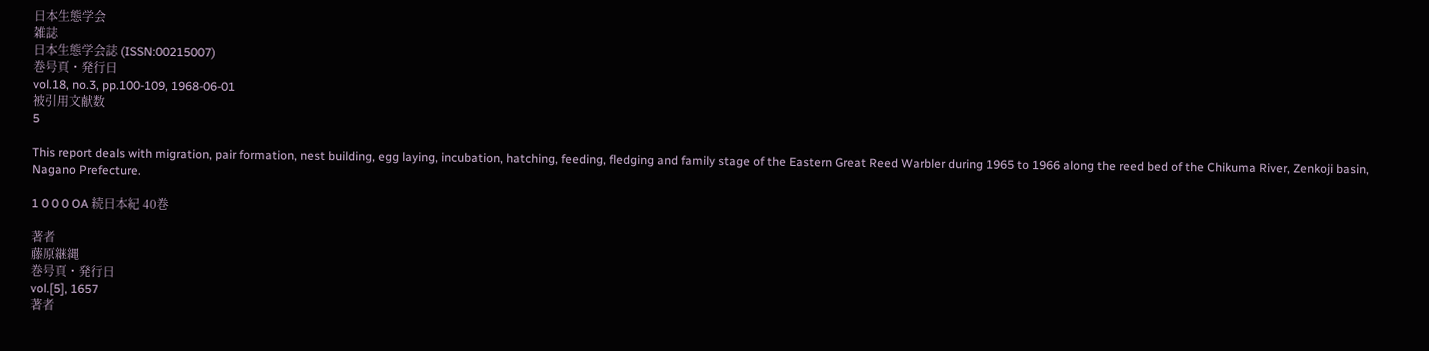日本生態学会
雑誌
日本生態学会誌 (ISSN:00215007)
巻号頁・発行日
vol.18, no.3, pp.100-109, 1968-06-01
被引用文献数
5

This report deals with migration, pair formation, nest building, egg laying, incubation, hatching, feeding, fledging and family stage of the Eastern Great Reed Warbler during 1965 to 1966 along the reed bed of the Chikuma River, Zenkoji basin, Nagano Prefecture.

1 0 0 0 OA 続日本紀 40巻

著者
藤原継縄
巻号頁・発行日
vol.[5], 1657
著者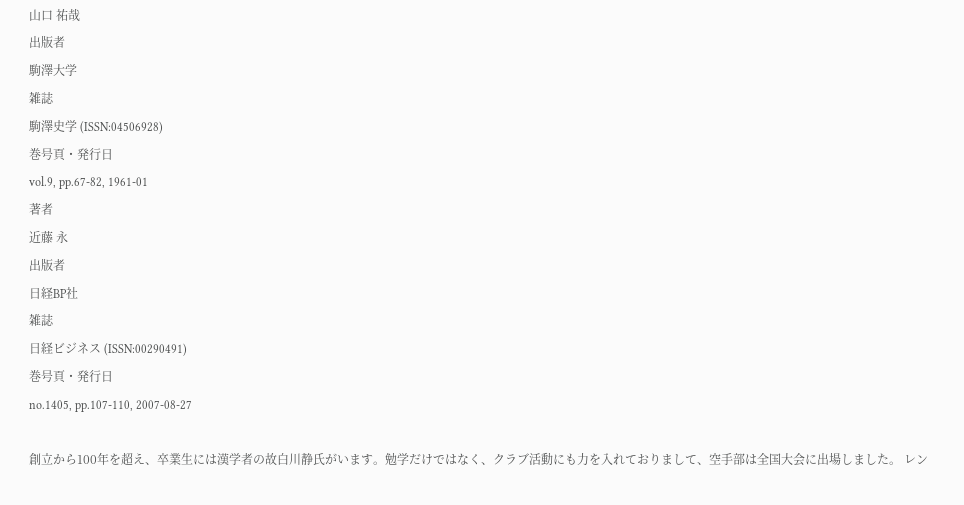山口 祐哉
出版者
駒澤大学
雑誌
駒澤史学 (ISSN:04506928)
巻号頁・発行日
vol.9, pp.67-82, 1961-01
著者
近藤 永
出版者
日経BP社
雑誌
日経ビジネス (ISSN:00290491)
巻号頁・発行日
no.1405, pp.107-110, 2007-08-27

創立から100年を超え、卒業生には漢学者の故白川静氏がいます。勉学だけではなく、クラブ活動にも力を入れておりまして、空手部は全国大会に出場しました。 レン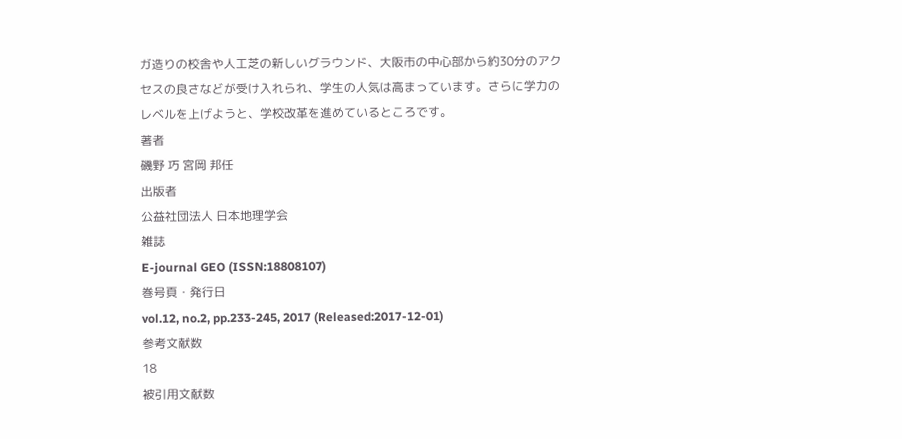ガ造りの校舎や人工芝の新しいグラウンド、大阪市の中心部から約30分のアクセスの良さなどが受け入れられ、学生の人気は高まっています。さらに学力のレベルを上げようと、学校改革を進めているところです。
著者
磯野 巧 宮岡 邦任
出版者
公益社団法人 日本地理学会
雑誌
E-journal GEO (ISSN:18808107)
巻号頁・発行日
vol.12, no.2, pp.233-245, 2017 (Released:2017-12-01)
参考文献数
18
被引用文献数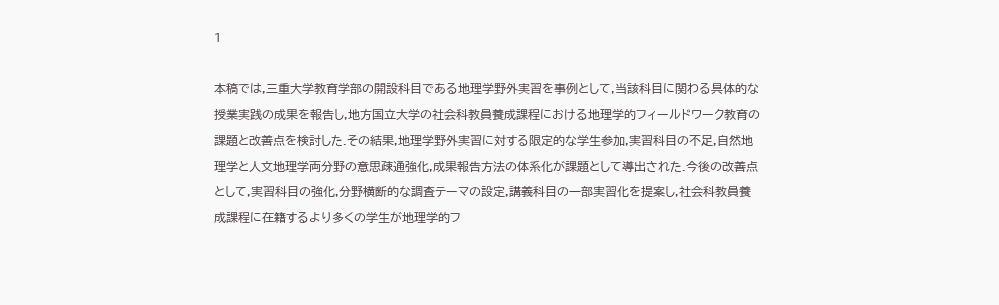1

本稿では,三重大学教育学部の開設科目である地理学野外実習を事例として,当該科目に関わる具体的な授業実践の成果を報告し,地方国立大学の社会科教員養成課程における地理学的フィールドワーク教育の課題と改善点を検討した.その結果,地理学野外実習に対する限定的な学生参加,実習科目の不足,自然地理学と人文地理学両分野の意思疎通強化,成果報告方法の体系化が課題として導出された.今後の改善点として,実習科目の強化,分野横断的な調査テーマの設定,講義科目の一部実習化を提案し,社会科教員養成課程に在籍するより多くの学生が地理学的フ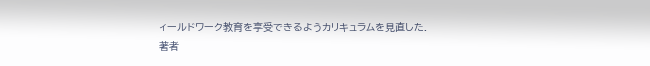ィールドワーク教育を享受できるようカリキュラムを見直した.
著者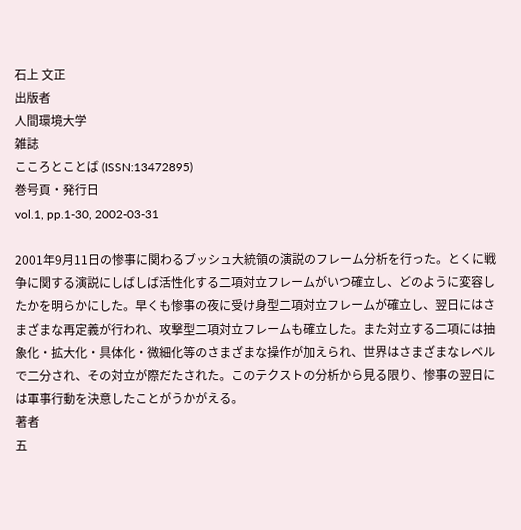石上 文正
出版者
人間環境大学
雑誌
こころとことば (ISSN:13472895)
巻号頁・発行日
vol.1, pp.1-30, 2002-03-31

2001年9月11日の惨事に関わるブッシュ大統領の演説のフレーム分析を行った。とくに戦争に関する演説にしばしば活性化する二項対立フレームがいつ確立し、どのように変容したかを明らかにした。早くも惨事の夜に受け身型二項対立フレームが確立し、翌日にはさまざまな再定義が行われ、攻撃型二項対立フレームも確立した。また対立する二項には抽象化・拡大化・具体化・微細化等のさまざまな操作が加えられ、世界はさまざまなレベルで二分され、その対立が際だたされた。このテクストの分析から見る限り、惨事の翌日には軍事行動を決意したことがうかがえる。
著者
五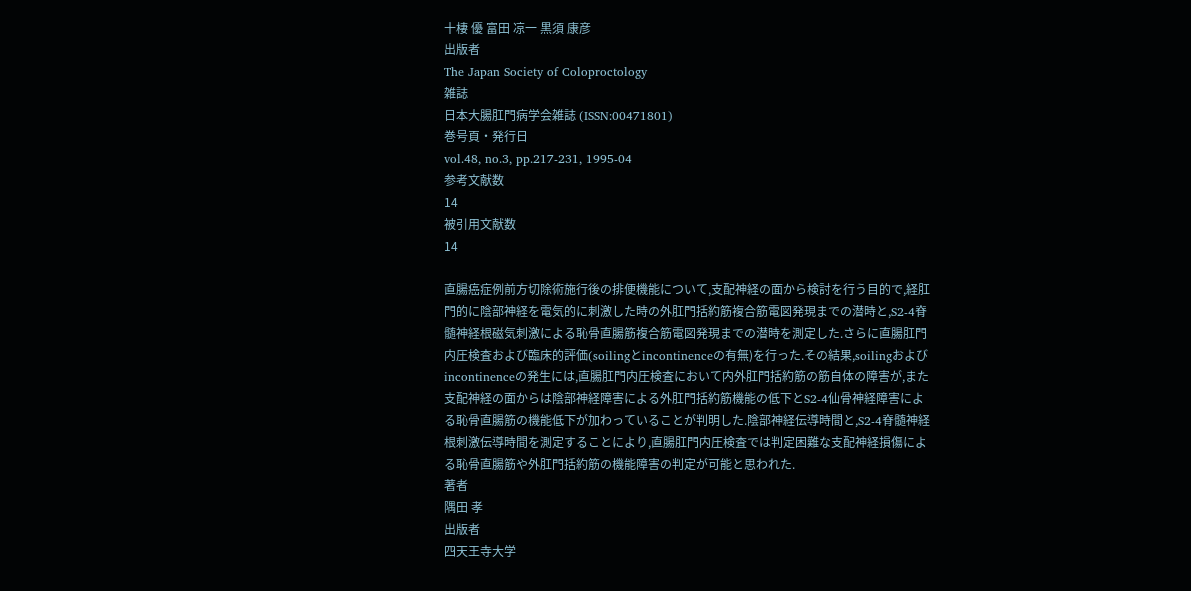十棲 優 富田 凉一 黒須 康彦
出版者
The Japan Society of Coloproctology
雑誌
日本大腸肛門病学会雑誌 (ISSN:00471801)
巻号頁・発行日
vol.48, no.3, pp.217-231, 1995-04
参考文献数
14
被引用文献数
14

直腸癌症例前方切除術施行後の排便機能について,支配神経の面から検討を行う目的で,経肛門的に陰部神経を電気的に刺激した時の外肛門括約筋複合筋電図発現までの潜時と,S2-4脊髄神経根磁気刺激による恥骨直腸筋複合筋電図発現までの潜時を測定した.さらに直腸肛門内圧検査および臨床的評価(soilingとincontinenceの有無)を行った.その結果,soilingおよびincontinenceの発生には,直腸肛門内圧検査において内外肛門括約筋の筋自体の障害が,また支配神経の面からは陰部神経障害による外肛門括約筋機能の低下とS2-4仙骨神経障害による恥骨直腸筋の機能低下が加わっていることが判明した.陰部神経伝導時間と,S2-4脊髄神経根刺激伝導時間を測定することにより,直腸肛門内圧検査では判定困難な支配神経損傷による恥骨直腸筋や外肛門括約筋の機能障害の判定が可能と思われた.
著者
隅田 孝
出版者
四天王寺大学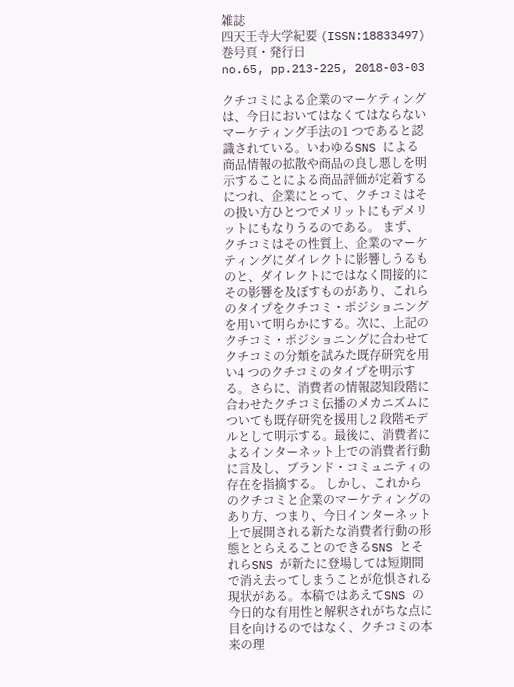雑誌
四天王寺大学紀要 (ISSN:18833497)
巻号頁・発行日
no.65, pp.213-225, 2018-03-03

クチコミによる企業のマーケティングは、今日においてはなくてはならないマーケティング手法の1 つであると認識されている。いわゆるSNS による商品情報の拡散や商品の良し悪しを明示することによる商品評価が定着するにつれ、企業にとって、クチコミはその扱い方ひとつでメリットにもデメリットにもなりうるのである。 まず、クチコミはその性質上、企業のマーケティングにダイレクトに影響しうるものと、ダイレクトにではなく間接的にその影響を及ぼすものがあり、これらのタイプをクチコミ・ポジショニングを用いて明らかにする。次に、上記のクチコミ・ポジショニングに合わせてクチコミの分類を試みた既存研究を用い4 つのクチコミのタイプを明示する。さらに、消費者の情報認知段階に合わせたクチコミ伝播のメカニズムについても既存研究を援用し2 段階モデルとして明示する。最後に、消費者によるインターネット上での消費者行動に言及し、ブランド・コミュニティの存在を指摘する。 しかし、これからのクチコミと企業のマーケティングのあり方、つまり、今日インターネット上で展開される新たな消費者行動の形態ととらえることのできるSNS とそれらSNS が新たに登場しては短期間で消え去ってしまうことが危惧される現状がある。本稿ではあえてSNS の今日的な有用性と解釈されがちな点に目を向けるのではなく、クチコミの本来の理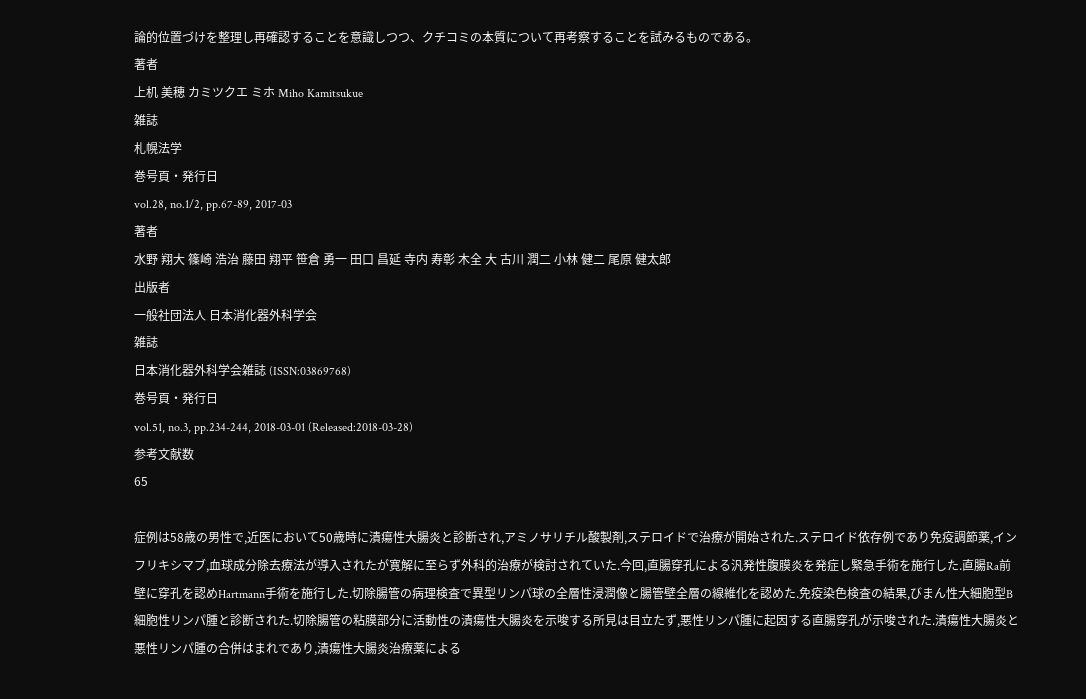論的位置づけを整理し再確認することを意識しつつ、クチコミの本質について再考察することを試みるものである。
著者
上机 美穂 カミツクエ ミホ Miho Kamitsukue
雑誌
札幌法学
巻号頁・発行日
vol.28, no.1/2, pp.67-89, 2017-03
著者
水野 翔大 篠崎 浩治 藤田 翔平 笹倉 勇一 田口 昌延 寺内 寿彰 木全 大 古川 潤二 小林 健二 尾原 健太郎
出版者
一般社団法人 日本消化器外科学会
雑誌
日本消化器外科学会雑誌 (ISSN:03869768)
巻号頁・発行日
vol.51, no.3, pp.234-244, 2018-03-01 (Released:2018-03-28)
参考文献数
65

症例は58歳の男性で,近医において50歳時に潰瘍性大腸炎と診断され,アミノサリチル酸製剤,ステロイドで治療が開始された.ステロイド依存例であり免疫調節薬,インフリキシマブ,血球成分除去療法が導入されたが寛解に至らず外科的治療が検討されていた.今回,直腸穿孔による汎発性腹膜炎を発症し緊急手術を施行した.直腸Ra前壁に穿孔を認めHartmann手術を施行した.切除腸管の病理検査で異型リンパ球の全層性浸潤像と腸管壁全層の線維化を認めた.免疫染色検査の結果,びまん性大細胞型B細胞性リンパ腫と診断された.切除腸管の粘膜部分に活動性の潰瘍性大腸炎を示唆する所見は目立たず,悪性リンパ腫に起因する直腸穿孔が示唆された.潰瘍性大腸炎と悪性リンパ腫の合併はまれであり,潰瘍性大腸炎治療薬による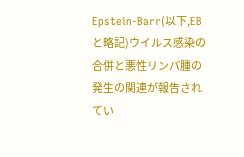Epstein-Barr(以下,EBと略記)ウイルス感染の合併と悪性リンパ腫の発生の関連が報告されてい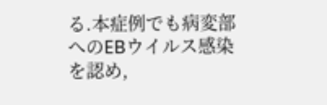る.本症例でも病変部へのEBウイルス感染を認め,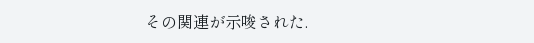その関連が示唆された.